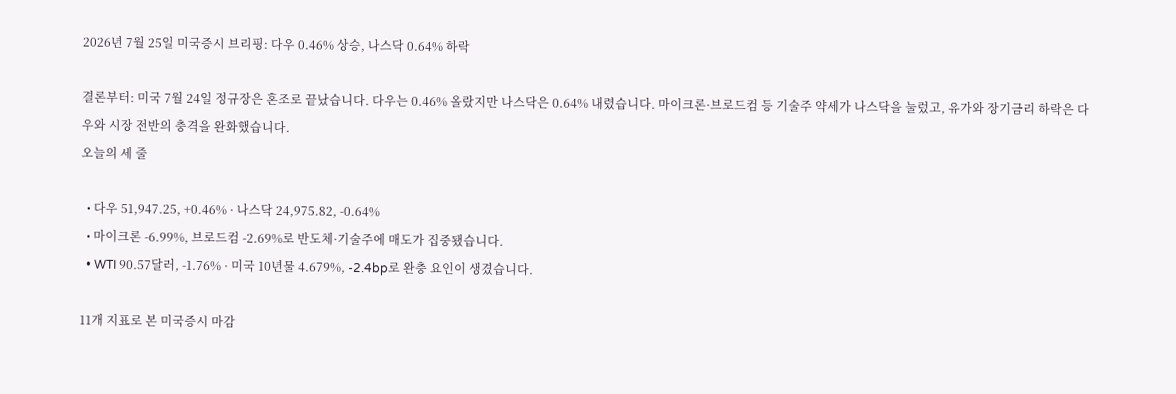2026년 7월 25일 미국증시 브리핑: 다우 0.46% 상승, 나스닥 0.64% 하락

결론부터: 미국 7월 24일 정규장은 혼조로 끝났습니다. 다우는 0.46% 올랐지만 나스닥은 0.64% 내렸습니다. 마이크론·브로드컴 등 기술주 약세가 나스닥을 눌렀고, 유가와 장기금리 하락은 다우와 시장 전반의 충격을 완화했습니다.
오늘의 세 줄

  • 다우 51,947.25, +0.46% · 나스닥 24,975.82, -0.64%
  • 마이크론 -6.99%, 브로드컴 -2.69%로 반도체·기술주에 매도가 집중됐습니다.
  • WTI 90.57달러, -1.76% · 미국 10년물 4.679%, -2.4bp로 완충 요인이 생겼습니다.

11개 지표로 본 미국증시 마감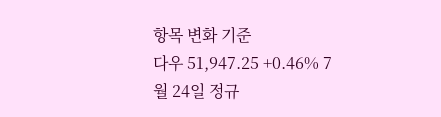항목 변화 기준
다우 51,947.25 +0.46% 7월 24일 정규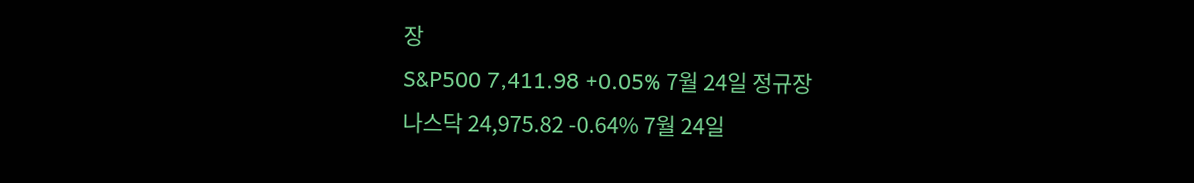장
S&P500 7,411.98 +0.05% 7월 24일 정규장
나스닥 24,975.82 -0.64% 7월 24일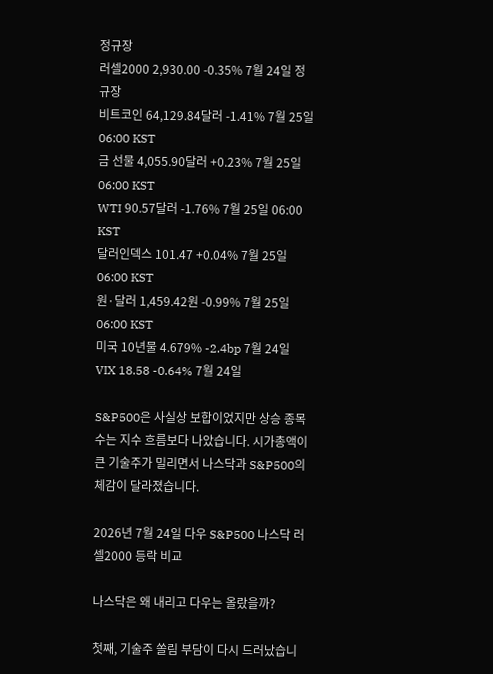정규장
러셀2000 2,930.00 -0.35% 7월 24일 정규장
비트코인 64,129.84달러 -1.41% 7월 25일 06:00 KST
금 선물 4,055.90달러 +0.23% 7월 25일 06:00 KST
WTI 90.57달러 -1.76% 7월 25일 06:00 KST
달러인덱스 101.47 +0.04% 7월 25일 06:00 KST
원·달러 1,459.42원 -0.99% 7월 25일 06:00 KST
미국 10년물 4.679% -2.4bp 7월 24일
VIX 18.58 -0.64% 7월 24일

S&P500은 사실상 보합이었지만 상승 종목 수는 지수 흐름보다 나았습니다. 시가총액이 큰 기술주가 밀리면서 나스닥과 S&P500의 체감이 달라졌습니다.

2026년 7월 24일 다우 S&P500 나스닥 러셀2000 등락 비교

나스닥은 왜 내리고 다우는 올랐을까?

첫째, 기술주 쏠림 부담이 다시 드러났습니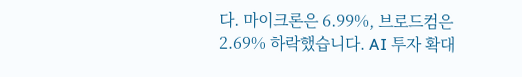다. 마이크론은 6.99%, 브로드컴은 2.69% 하락했습니다. AI 투자 확대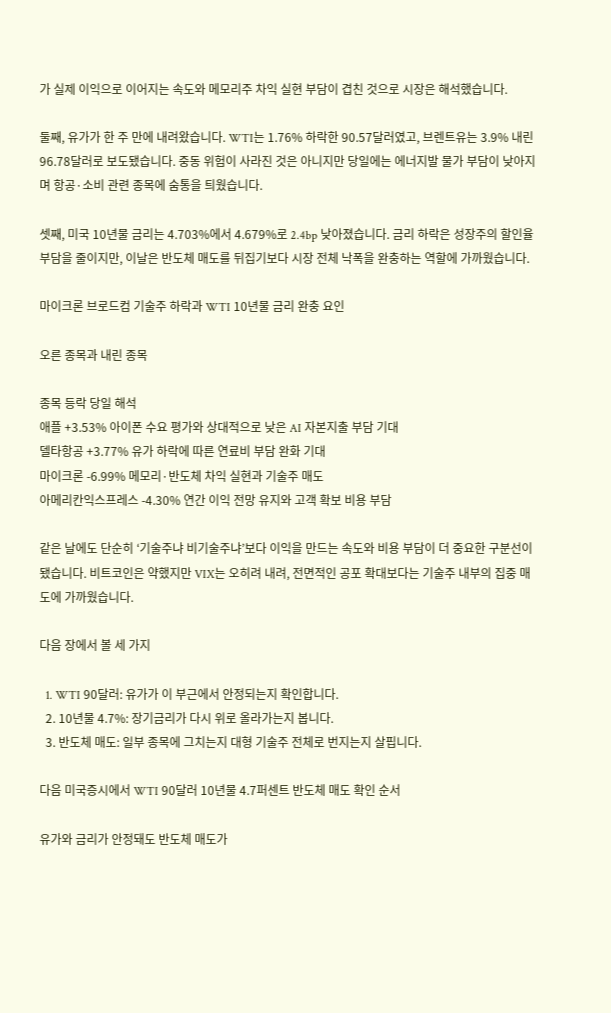가 실제 이익으로 이어지는 속도와 메모리주 차익 실현 부담이 겹친 것으로 시장은 해석했습니다.

둘째, 유가가 한 주 만에 내려왔습니다. WTI는 1.76% 하락한 90.57달러였고, 브렌트유는 3.9% 내린 96.78달러로 보도됐습니다. 중동 위험이 사라진 것은 아니지만 당일에는 에너지발 물가 부담이 낮아지며 항공·소비 관련 종목에 숨통을 틔웠습니다.

셋째, 미국 10년물 금리는 4.703%에서 4.679%로 2.4bp 낮아졌습니다. 금리 하락은 성장주의 할인율 부담을 줄이지만, 이날은 반도체 매도를 뒤집기보다 시장 전체 낙폭을 완충하는 역할에 가까웠습니다.

마이크론 브로드컴 기술주 하락과 WTI 10년물 금리 완충 요인

오른 종목과 내린 종목

종목 등락 당일 해석
애플 +3.53% 아이폰 수요 평가와 상대적으로 낮은 AI 자본지출 부담 기대
델타항공 +3.77% 유가 하락에 따른 연료비 부담 완화 기대
마이크론 -6.99% 메모리·반도체 차익 실현과 기술주 매도
아메리칸익스프레스 -4.30% 연간 이익 전망 유지와 고객 확보 비용 부담

같은 날에도 단순히 ‘기술주냐 비기술주냐’보다 이익을 만드는 속도와 비용 부담이 더 중요한 구분선이 됐습니다. 비트코인은 약했지만 VIX는 오히려 내려, 전면적인 공포 확대보다는 기술주 내부의 집중 매도에 가까웠습니다.

다음 장에서 볼 세 가지

  1. WTI 90달러: 유가가 이 부근에서 안정되는지 확인합니다.
  2. 10년물 4.7%: 장기금리가 다시 위로 올라가는지 봅니다.
  3. 반도체 매도: 일부 종목에 그치는지 대형 기술주 전체로 번지는지 살핍니다.

다음 미국증시에서 WTI 90달러 10년물 4.7퍼센트 반도체 매도 확인 순서

유가와 금리가 안정돼도 반도체 매도가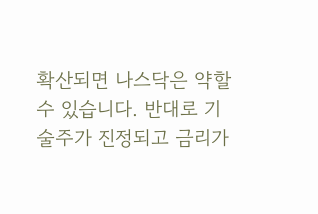확산되면 나스닥은 약할 수 있습니다. 반대로 기술주가 진정되고 금리가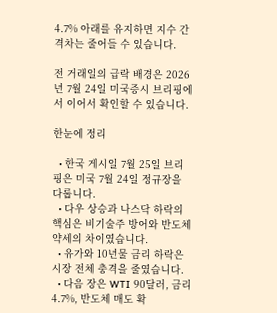4.7% 아래를 유지하면 지수 간 격차는 줄어들 수 있습니다.

전 거래일의 급락 배경은 2026년 7월 24일 미국증시 브리핑에서 이어서 확인할 수 있습니다.

한눈에 정리

  • 한국 게시일 7월 25일 브리핑은 미국 7월 24일 정규장을 다룹니다.
  • 다우 상승과 나스닥 하락의 핵심은 비기술주 방어와 반도체 약세의 차이였습니다.
  • 유가와 10년물 금리 하락은 시장 전체 충격을 줄였습니다.
  • 다음 장은 WTI 90달러, 금리 4.7%, 반도체 매도 확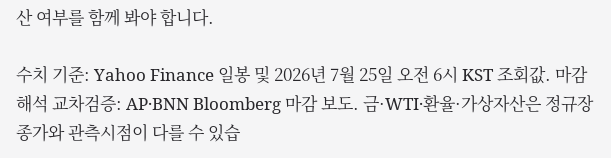산 여부를 함께 봐야 합니다.

수치 기준: Yahoo Finance 일봉 및 2026년 7월 25일 오전 6시 KST 조회값. 마감 해석 교차검증: AP·BNN Bloomberg 마감 보도. 금·WTI·환율·가상자산은 정규장 종가와 관측시점이 다를 수 있습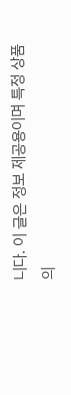니다. 이 글은 정보 제공용이며 특정 상품의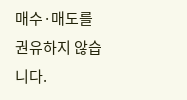매수·매도를 권유하지 않습니다.